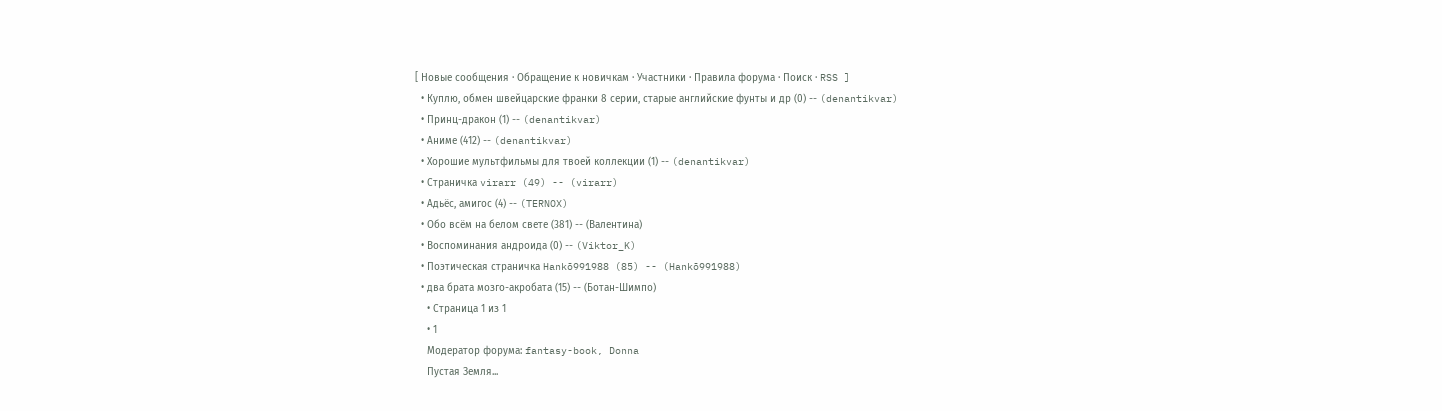[ Новые сообщения · Обращение к новичкам · Участники · Правила форума · Поиск · RSS ]
  • Куплю, обмен швейцарские франки 8 серии, старые английские фунты и др (0) -- (denantikvar)
  • Принц-дракон (1) -- (denantikvar)
  • Аниме (412) -- (denantikvar)
  • Хорошие мультфильмы для твоей коллекции (1) -- (denantikvar)
  • Страничка virarr (49) -- (virarr)
  • Адьёс, амигос (4) -- (TERNOX)
  • Обо всём на белом свете (381) -- (Валентина)
  • Воспоминания андроида (0) -- (Viktor_K)
  • Поэтическая страничка Hankō991988 (85) -- (Hankō991988)
  • два брата мозго-акробата (15) -- (Ботан-Шимпо)
    • Страница 1 из 1
    • 1
    Модератор форума: fantasy-book, Donna
    Пустая Земля...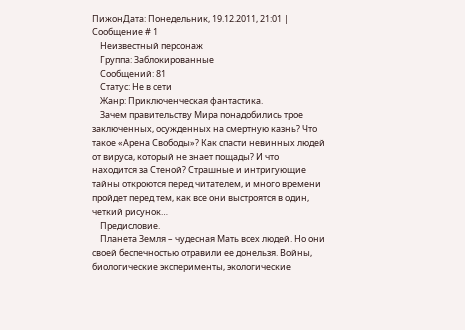ПижонДата: Понедельник, 19.12.2011, 21:01 | Сообщение # 1
    Неизвестный персонаж
    Группа: Заблокированные
    Сообщений: 81
    Статус: Не в сети
    Жанр: Приключенческая фантастика.
    Зачем правительству Мира понадобились трое заключенных, осужденных на смертную казнь? Что такое «Арена Свободы»? Как спасти невинных людей от вируса, который не знает пощады? И что находится за Стеной? Страшные и интригующие тайны откроются перед читателем, и много времени пройдет перед тем, как все они выстроятся в один, четкий рисунок…
    Предисловие.
    Планета Земля – чудесная Мать всех людей. Но они своей беспечностью отравили ее донельзя. Войны, биологические эксперименты, экологические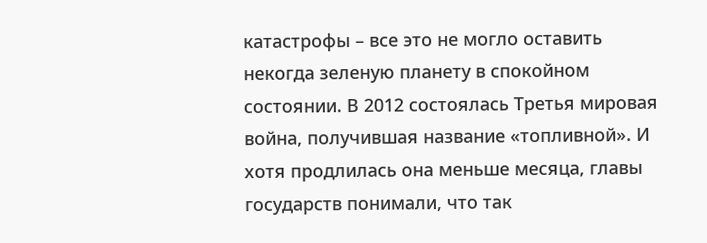катастрофы – все это не могло оставить некогда зеленую планету в спокойном состоянии. В 2012 состоялась Третья мировая война, получившая название «топливной». И хотя продлилась она меньше месяца, главы государств понимали, что так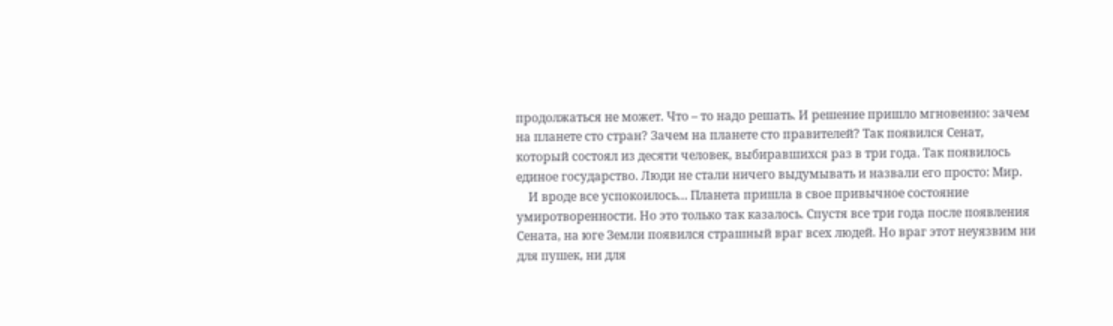продолжаться не может. Что – то надо решать. И решение пришло мгновенно: зачем на планете сто стран? Зачем на планете сто правителей? Так появился Сенат, который состоял из десяти человек, выбиравшихся раз в три года. Так появилось единое государство. Люди не стали ничего выдумывать и назвали его просто: Мир.
    И вроде все успокоилось… Планета пришла в свое привычное состояние умиротворенности. Но это только так казалось. Спустя все три года после появления Сената, на юге Земли появился страшный враг всех людей. Но враг этот неуязвим ни для пушек, ни для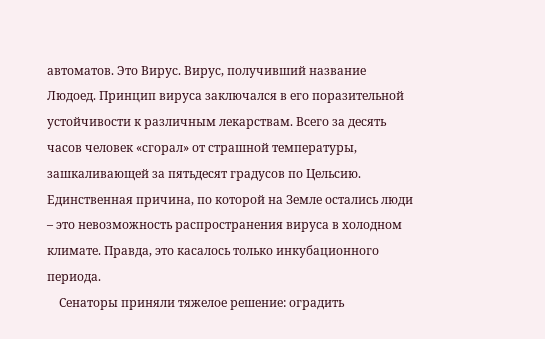автоматов. Это Вирус. Вирус, получивший название Людоед. Принцип вируса заключался в его поразительной устойчивости к различным лекарствам. Всего за десять часов человек «сгорал» от страшной температуры, зашкаливающей за пятьдесят градусов по Цельсию. Единственная причина, по которой на Земле остались люди – это невозможность распространения вируса в холодном климате. Правда, это касалось только инкубационного периода.
    Сенаторы приняли тяжелое решение: оградить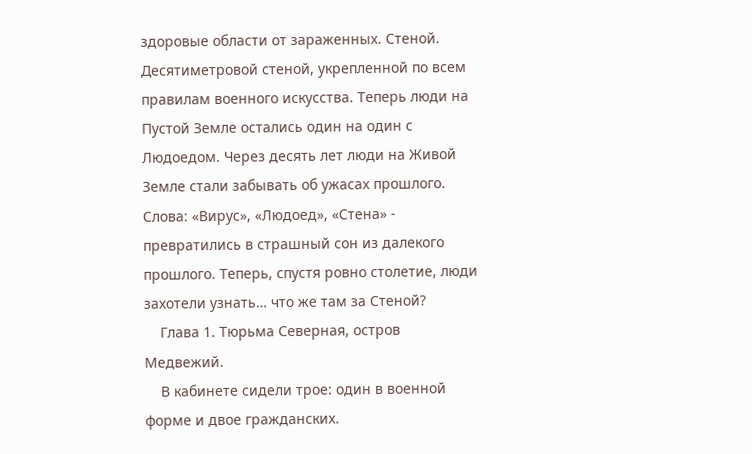здоровые области от зараженных. Стеной. Десятиметровой стеной, укрепленной по всем правилам военного искусства. Теперь люди на Пустой Земле остались один на один с Людоедом. Через десять лет люди на Живой Земле стали забывать об ужасах прошлого. Слова: «Вирус», «Людоед», «Стена» - превратились в страшный сон из далекого прошлого. Теперь, спустя ровно столетие, люди захотели узнать… что же там за Стеной?
    Глава 1. Тюрьма Северная, остров Медвежий.
    В кабинете сидели трое: один в военной форме и двое гражданских.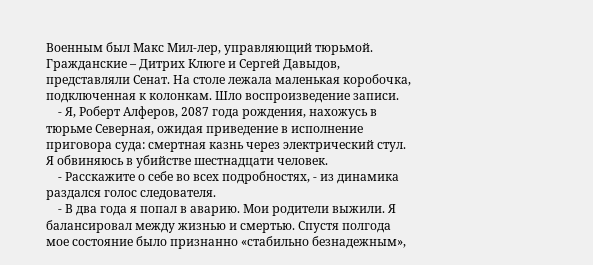Военным был Макс Мил-лер, управляющий тюрьмой. Гражданские – Дитрих Клюге и Сергей Давыдов, представляли Сенат. На столе лежала маленькая коробочка, подключенная к колонкам. Шло воспроизведение записи.
    - Я, Роберт Алферов, 2087 года рождения, нахожусь в тюрьме Северная, ожидая приведение в исполнение приговора суда: смертная казнь через электрический стул. Я обвиняюсь в убийстве шестнадцати человек.
    - Расскажите о себе во всех подробностях, - из динамика раздался голос следователя.
    - В два года я попал в аварию. Мои родители выжили. Я балансировал между жизнью и смертью. Спустя полгода мое состояние было признанно «стабильно безнадежным»,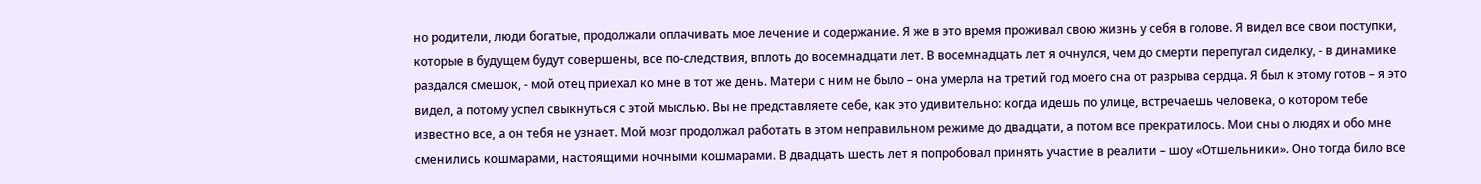но родители, люди богатые, продолжали оплачивать мое лечение и содержание. Я же в это время проживал свою жизнь у себя в голове. Я видел все свои поступки, которые в будущем будут совершены, все по-следствия, вплоть до восемнадцати лет. В восемнадцать лет я очнулся, чем до смерти перепугал сиделку, - в динамике раздался смешок, - мой отец приехал ко мне в тот же день. Матери с ним не было – она умерла на третий год моего сна от разрыва сердца. Я был к этому готов – я это видел, а потому успел свыкнуться с этой мыслью. Вы не представляете себе, как это удивительно: когда идешь по улице, встречаешь человека, о котором тебе известно все, а он тебя не узнает. Мой мозг продолжал работать в этом неправильном режиме до двадцати, а потом все прекратилось. Мои сны о людях и обо мне сменились кошмарами, настоящими ночными кошмарами. В двадцать шесть лет я попробовал принять участие в реалити – шоу «Отшельники». Оно тогда било все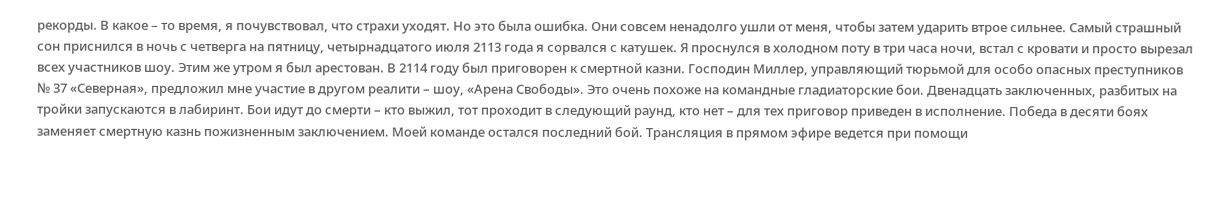рекорды. В какое – то время, я почувствовал, что страхи уходят. Но это была ошибка. Они совсем ненадолго ушли от меня, чтобы затем ударить втрое сильнее. Самый страшный сон приснился в ночь с четверга на пятницу, четырнадцатого июля 2113 года я сорвался с катушек. Я проснулся в холодном поту в три часа ночи, встал с кровати и просто вырезал всех участников шоу. Этим же утром я был арестован. В 2114 году был приговорен к смертной казни. Господин Миллер, управляющий тюрьмой для особо опасных преступников № 37 «Северная», предложил мне участие в другом реалити – шоу, «Арена Свободы». Это очень похоже на командные гладиаторские бои. Двенадцать заключенных, разбитых на тройки запускаются в лабиринт. Бои идут до смерти – кто выжил, тот проходит в следующий раунд, кто нет – для тех приговор приведен в исполнение. Победа в десяти боях заменяет смертную казнь пожизненным заключением. Моей команде остался последний бой. Трансляция в прямом эфире ведется при помощи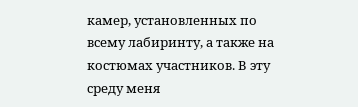камер, установленных по всему лабиринту, а также на костюмах участников. В эту среду меня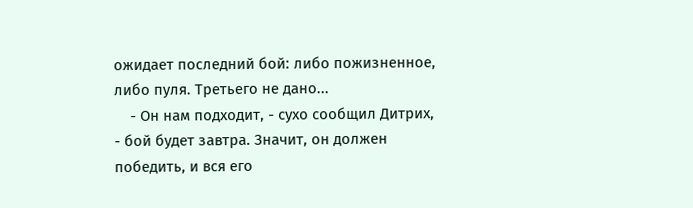ожидает последний бой: либо пожизненное, либо пуля. Третьего не дано...
    - Он нам подходит, - сухо сообщил Дитрих, - бой будет завтра. Значит, он должен победить, и вся его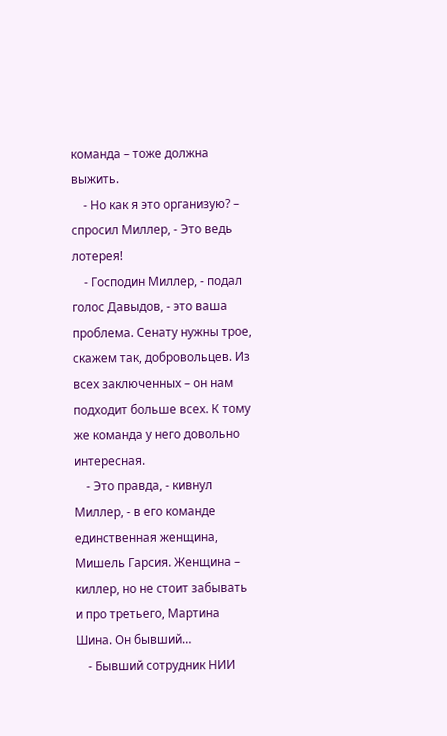команда – тоже должна выжить.
    - Но как я это организую? – спросил Миллер, - Это ведь лотерея!
    - Господин Миллер, - подал голос Давыдов, - это ваша проблема. Сенату нужны трое, скажем так, добровольцев. Из всех заключенных – он нам подходит больше всех. К тому же команда у него довольно интересная.
    - Это правда, - кивнул Миллер, - в его команде единственная женщина, Мишель Гарсия. Женщина – киллер, но не стоит забывать и про третьего, Мартина Шина. Он бывший…
    - Бывший сотрудник НИИ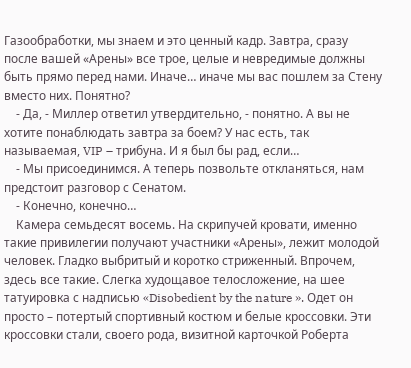Газообработки, мы знаем и это ценный кадр. Завтра, сразу после вашей «Арены» все трое, целые и невредимые должны быть прямо перед нами. Иначе… иначе мы вас пошлем за Стену вместо них. Понятно?
    - Да, - Миллер ответил утвердительно, - понятно. А вы не хотите понаблюдать завтра за боем? У нас есть, так называемая, VIP – трибуна. И я был бы рад, если…
    - Мы присоединимся. А теперь позвольте откланяться, нам предстоит разговор с Сенатом.
    - Конечно, конечно…
    Камера семьдесят восемь. На скрипучей кровати, именно такие привилегии получают участники «Арены», лежит молодой человек. Гладко выбритый и коротко стриженный. Впрочем, здесь все такие. Слегка худощавое телосложение, на шее татуировка с надписью «Disobedient by the nature ». Одет он просто – потертый спортивный костюм и белые кроссовки. Эти кроссовки стали, своего рода, визитной карточкой Роберта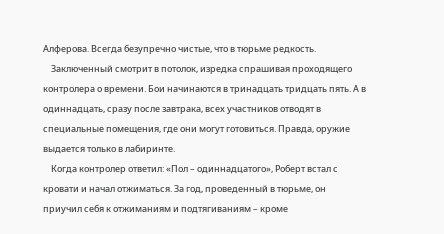Алферова. Всегда безупречно чистые, что в тюрьме редкость.
    Заключенный смотрит в потолок, изредка спрашивая проходящего контролера о времени. Бои начинаются в тринадцать тридцать пять. А в одиннадцать, сразу после завтрака, всех участников отводят в специальные помещения, где они могут готовиться. Правда, оружие выдается только в лабиринте.
    Когда контролер ответил: «Пол – одиннадцатого», Роберт встал с кровати и начал отжиматься. За год, проведенный в тюрьме, он приучил себя к отжиманиям и подтягиваниям – кроме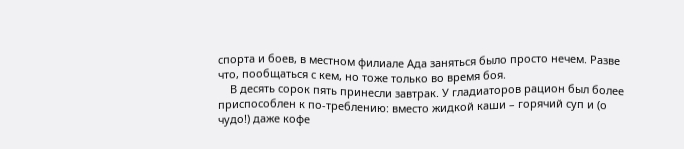спорта и боев, в местном филиале Ада заняться было просто нечем. Разве что, пообщаться с кем, но тоже только во время боя.
    В десять сорок пять принесли завтрак. У гладиаторов рацион был более приспособлен к по-треблению: вместо жидкой каши – горячий суп и (о чудо!) даже кофе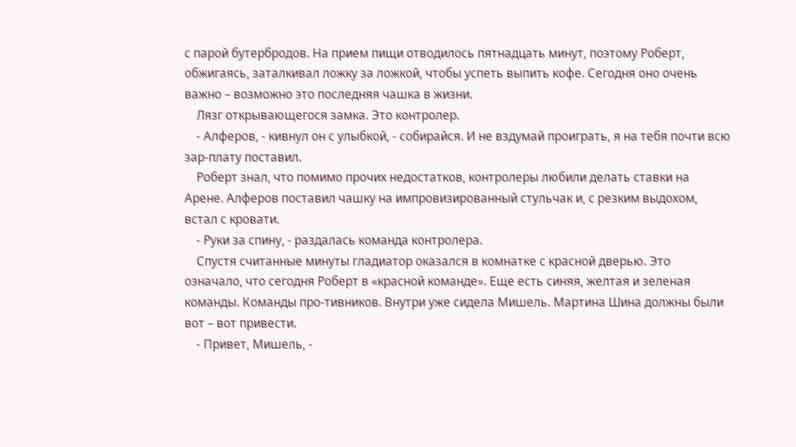с парой бутербродов. На прием пищи отводилось пятнадцать минут, поэтому Роберт, обжигаясь, заталкивал ложку за ложкой, чтобы успеть выпить кофе. Сегодня оно очень важно – возможно это последняя чашка в жизни.
    Лязг открывающегося замка. Это контролер.
    - Алферов, - кивнул он с улыбкой, - собирайся. И не вздумай проиграть, я на тебя почти всю зар-плату поставил.
    Роберт знал, что помимо прочих недостатков, контролеры любили делать ставки на Арене. Алферов поставил чашку на импровизированный стульчак и, с резким выдохом, встал с кровати.
    - Руки за спину, - раздалась команда контролера.
    Спустя считанные минуты гладиатор оказался в комнатке с красной дверью. Это означало, что сегодня Роберт в «красной команде». Еще есть синяя, желтая и зеленая команды. Команды про-тивников. Внутри уже сидела Мишель. Мартина Шина должны были вот – вот привести.
    - Привет, Мишель, -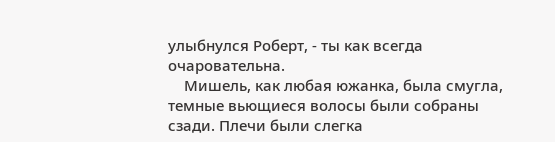улыбнулся Роберт, - ты как всегда очаровательна.
    Мишель, как любая южанка, была смугла, темные вьющиеся волосы были собраны сзади. Плечи были слегка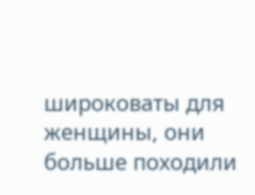широковаты для женщины, они больше походили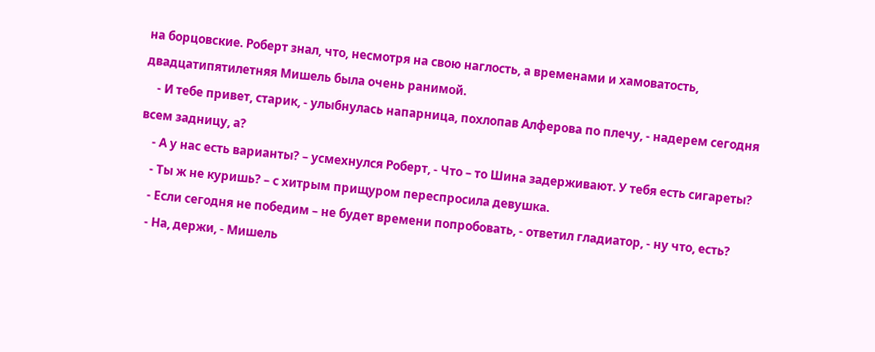на борцовские. Роберт знал, что, несмотря на свою наглость, а временами и хамоватость, двадцатипятилетняя Мишель была очень ранимой.
    - И тебе привет, старик, - улыбнулась напарница, похлопав Алферова по плечу, - надерем сегодня всем задницу, а?
    - А у нас есть варианты? – усмехнулся Роберт, - Что – то Шина задерживают. У тебя есть сигареты?
    - Ты ж не куришь? – с хитрым прищуром переспросила девушка.
    - Если сегодня не победим – не будет времени попробовать, - ответил гладиатор, - ну что, есть?
    - На, держи, - Мишель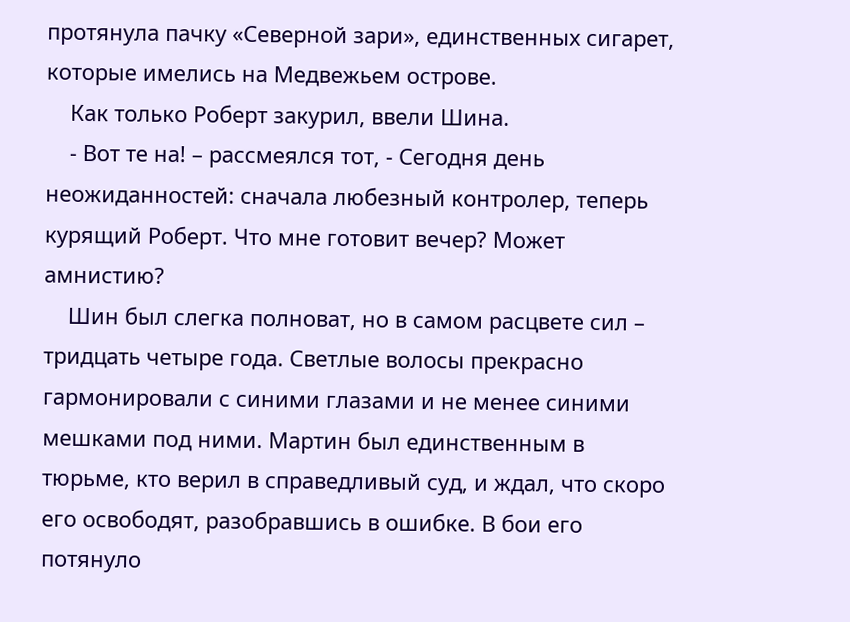протянула пачку «Северной зари», единственных сигарет, которые имелись на Медвежьем острове.
    Как только Роберт закурил, ввели Шина.
    - Вот те на! – рассмеялся тот, - Сегодня день неожиданностей: сначала любезный контролер, теперь курящий Роберт. Что мне готовит вечер? Может амнистию?
    Шин был слегка полноват, но в самом расцвете сил – тридцать четыре года. Светлые волосы прекрасно гармонировали с синими глазами и не менее синими мешками под ними. Мартин был единственным в тюрьме, кто верил в справедливый суд, и ждал, что скоро его освободят, разобравшись в ошибке. В бои его потянуло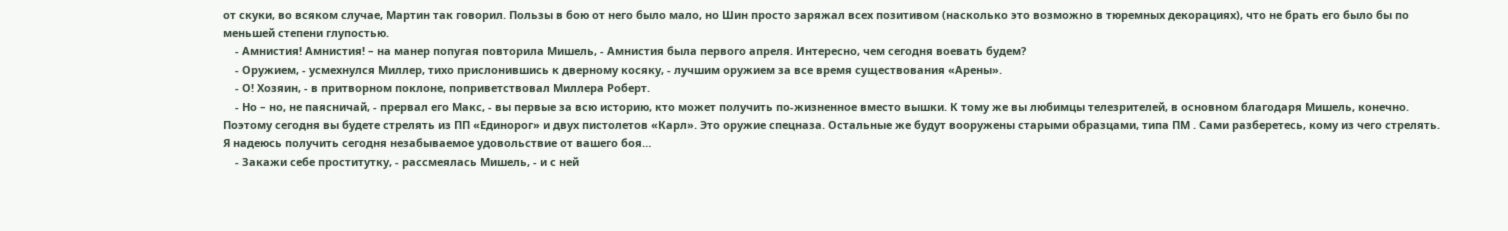от скуки, во всяком случае, Мартин так говорил. Пользы в бою от него было мало, но Шин просто заряжал всех позитивом (насколько это возможно в тюремных декорациях), что не брать его было бы по меньшей степени глупостью.
    - Амнистия! Амнистия! – на манер попугая повторила Мишель, - Амнистия была первого апреля. Интересно, чем сегодня воевать будем?
    - Оружием, - усмехнулся Миллер, тихо прислонившись к дверному косяку, - лучшим оружием за все время существования «Арены».
    - О! Хозяин, - в притворном поклоне, поприветствовал Миллера Роберт.
    - Но – но, не паясничай, - прервал его Макс, - вы первые за всю историю, кто может получить по-жизненное вместо вышки. К тому же вы любимцы телезрителей, в основном благодаря Мишель, конечно. Поэтому сегодня вы будете стрелять из ПП «Единорог» и двух пистолетов «Карл». Это оружие спецназа. Остальные же будут вооружены старыми образцами, типа ПМ . Сами разберетесь, кому из чего стрелять. Я надеюсь получить сегодня незабываемое удовольствие от вашего боя…
    - Закажи себе проститутку, - рассмеялась Мишель, - и с ней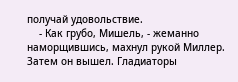получай удовольствие.
    - Как грубо, Мишель, - жеманно наморщившись, махнул рукой Миллер. Затем он вышел. Гладиаторы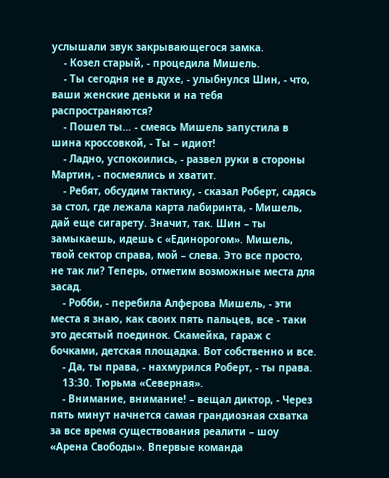услышали звук закрывающегося замка.
    - Козел старый, - процедила Мишель.
    - Ты сегодня не в духе, - улыбнулся Шин, - что, ваши женские деньки и на тебя распространяются?
    - Пошел ты… - смеясь Мишель запустила в шина кроссовкой, - Ты – идиот!
    - Ладно, успокоились, - развел руки в стороны Мартин, - посмеялись и хватит.
    - Ребят, обсудим тактику, - сказал Роберт, садясь за стол, где лежала карта лабиринта, - Мишель, дай еще сигарету. Значит, так. Шин – ты замыкаешь, идешь с «Единорогом». Мишель, твой сектор справа, мой – слева. Это все просто, не так ли? Теперь, отметим возможные места для засад.
    - Робби, - перебила Алферова Мишель, - эти места я знаю, как своих пять пальцев, все - таки это десятый поединок. Скамейка, гараж с бочками, детская площадка. Вот собственно и все.
    - Да, ты права, - нахмурился Роберт, - ты права.
    13:30. Тюрьма «Северная».
    - Внимание, внимание! – вещал диктор, - Через пять минут начнется самая грандиозная схватка за все время существования реалити – шоу «Арена Свободы». Впервые команда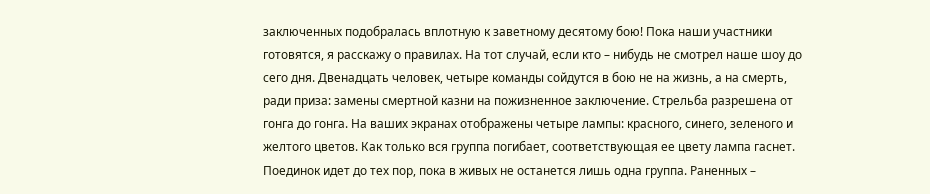заключенных подобралась вплотную к заветному десятому бою! Пока наши участники готовятся, я расскажу о правилах. На тот случай, если кто – нибудь не смотрел наше шоу до сего дня. Двенадцать человек, четыре команды сойдутся в бою не на жизнь, а на смерть, ради приза: замены смертной казни на пожизненное заключение. Стрельба разрешена от гонга до гонга. На ваших экранах отображены четыре лампы: красного, синего, зеленого и желтого цветов. Как только вся группа погибает, соответствующая ее цвету лампа гаснет. Поединок идет до тех пор, пока в живых не останется лишь одна группа. Раненных –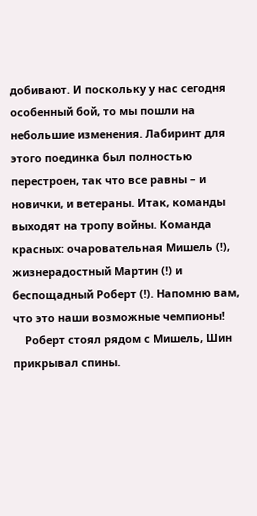добивают. И поскольку у нас сегодня особенный бой, то мы пошли на небольшие изменения. Лабиринт для этого поединка был полностью перестроен, так что все равны – и новички, и ветераны. Итак, команды выходят на тропу войны. Команда красных: очаровательная Мишель (!), жизнерадостный Мартин (!) и беспощадный Роберт (!). Напомню вам, что это наши возможные чемпионы!
    Роберт стоял рядом с Мишель, Шин прикрывал спины.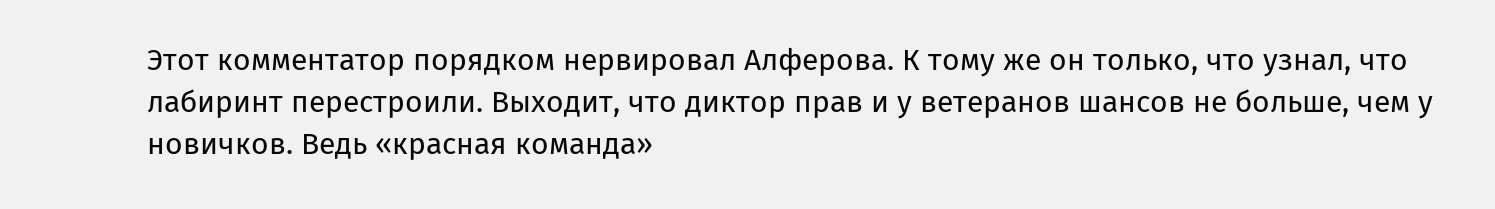Этот комментатор порядком нервировал Алферова. К тому же он только, что узнал, что лабиринт перестроили. Выходит, что диктор прав и у ветеранов шансов не больше, чем у новичков. Ведь «красная команда»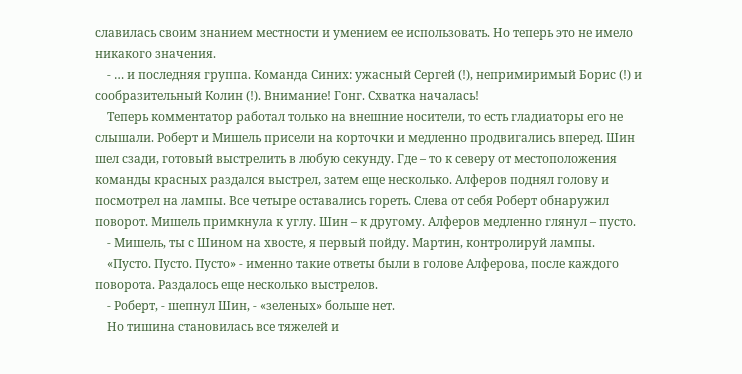славилась своим знанием местности и умением ее использовать. Но теперь это не имело никакого значения.
    - … и последняя группа. Команда Синих: ужасный Сергей (!), непримиримый Борис (!) и сообразительный Колин (!). Внимание! Гонг. Схватка началась!
    Теперь комментатор работал только на внешние носители, то есть гладиаторы его не слышали. Роберт и Мишель присели на корточки и медленно продвигались вперед. Шин шел сзади, готовый выстрелить в любую секунду. Где – то к северу от местоположения команды красных раздался выстрел, затем еще несколько. Алферов поднял голову и посмотрел на лампы. Все четыре оставались гореть. Слева от себя Роберт обнаружил поворот. Мишель примкнула к углу. Шин – к другому. Алферов медленно глянул – пусто.
    - Мишель, ты с Шином на хвосте, я первый пойду. Мартин, контролируй лампы.
    «Пусто. Пусто. Пусто» - именно такие ответы были в голове Алферова, после каждого поворота. Раздалось еще несколько выстрелов.
    - Роберт, - шепнул Шин, - «зеленых» больше нет.
    Но тишина становилась все тяжелей и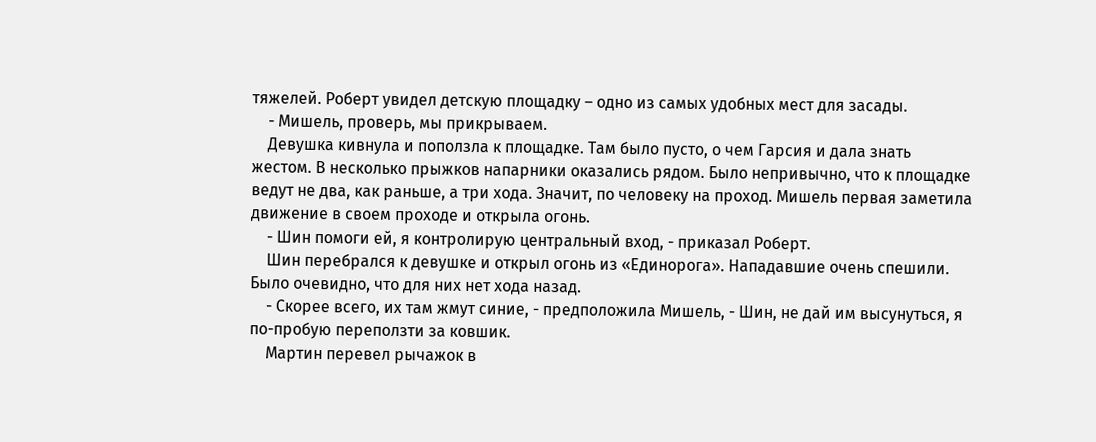тяжелей. Роберт увидел детскую площадку – одно из самых удобных мест для засады.
    - Мишель, проверь, мы прикрываем.
    Девушка кивнула и поползла к площадке. Там было пусто, о чем Гарсия и дала знать жестом. В несколько прыжков напарники оказались рядом. Было непривычно, что к площадке ведут не два, как раньше, а три хода. Значит, по человеку на проход. Мишель первая заметила движение в своем проходе и открыла огонь.
    - Шин помоги ей, я контролирую центральный вход, - приказал Роберт.
    Шин перебрался к девушке и открыл огонь из «Единорога». Нападавшие очень спешили. Было очевидно, что для них нет хода назад.
    - Скорее всего, их там жмут синие, - предположила Мишель, - Шин, не дай им высунуться, я по-пробую переползти за ковшик.
    Мартин перевел рычажок в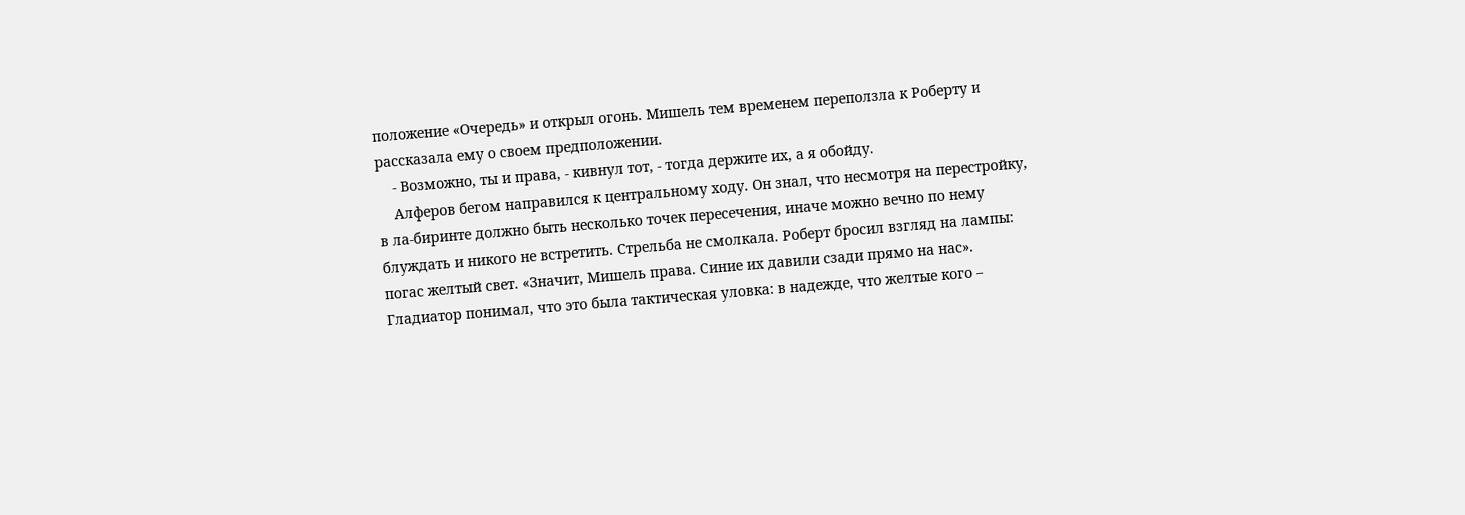положение «Очередь» и открыл огонь. Мишель тем временем переползла к Роберту и рассказала ему о своем предположении.
    - Возможно, ты и права, - кивнул тот, - тогда держите их, а я обойду.
    Алферов бегом направился к центральному ходу. Он знал, что несмотря на перестройку, в ла-биринте должно быть несколько точек пересечения, иначе можно вечно по нему блуждать и никого не встретить. Стрельба не смолкала. Роберт бросил взгляд на лампы: погас желтый свет. «Значит, Мишель права. Синие их давили сзади прямо на нас». Гладиатор понимал, что это была тактическая уловка: в надежде, что желтые кого –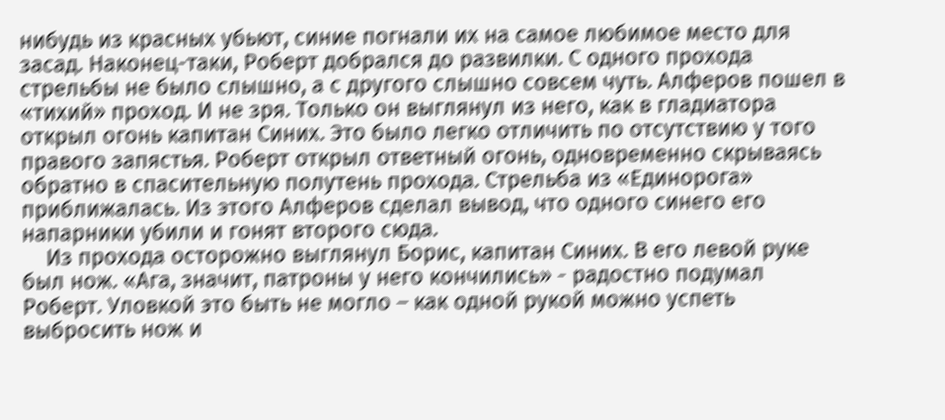нибудь из красных убьют, синие погнали их на самое любимое место для засад. Наконец-таки, Роберт добрался до развилки. С одного прохода стрельбы не было слышно, а с другого слышно совсем чуть. Алферов пошел в «тихий» проход. И не зря. Только он выглянул из него, как в гладиатора открыл огонь капитан Синих. Это было легко отличить по отсутствию у того правого запястья. Роберт открыл ответный огонь, одновременно скрываясь обратно в спасительную полутень прохода. Стрельба из «Единорога» приближалась. Из этого Алферов сделал вывод, что одного синего его напарники убили и гонят второго сюда.
    Из прохода осторожно выглянул Борис, капитан Синих. В его левой руке был нож. «Ага, значит, патроны у него кончились» - радостно подумал Роберт. Уловкой это быть не могло – как одной рукой можно успеть выбросить нож и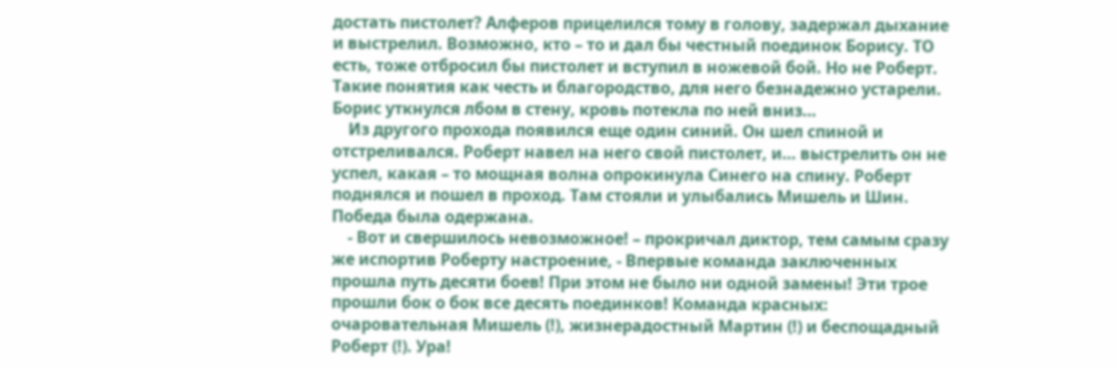достать пистолет? Алферов прицелился тому в голову, задержал дыхание и выстрелил. Возможно, кто – то и дал бы честный поединок Борису. ТО есть, тоже отбросил бы пистолет и вступил в ножевой бой. Но не Роберт. Такие понятия как честь и благородство, для него безнадежно устарели. Борис уткнулся лбом в стену, кровь потекла по ней вниз…
    Из другого прохода появился еще один синий. Он шел спиной и отстреливался. Роберт навел на него свой пистолет, и… выстрелить он не успел, какая – то мощная волна опрокинула Синего на спину. Роберт поднялся и пошел в проход. Там стояли и улыбались Мишель и Шин. Победа была одержана.
    - Вот и свершилось невозможное! – прокричал диктор, тем самым сразу же испортив Роберту настроение, - Впервые команда заключенных прошла путь десяти боев! При этом не было ни одной замены! Эти трое прошли бок о бок все десять поединков! Команда красных: очаровательная Мишель (!), жизнерадостный Мартин (!) и беспощадный Роберт (!). Ура!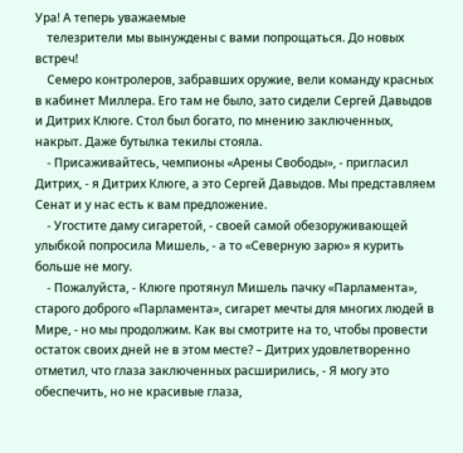Ура! А теперь уважаемые
    телезрители мы вынуждены с вами попрощаться. До новых встреч!
    Семеро контролеров, забравших оружие, вели команду красных в кабинет Миллера. Его там не было, зато сидели Сергей Давыдов и Дитрих Клюге. Стол был богато, по мнению заключенных, накрыт. Даже бутылка текилы стояла.
    - Присаживайтесь, чемпионы «Арены Свободы», - пригласил Дитрих, - я Дитрих Клюге, а это Сергей Давыдов. Мы представляем Сенат и у нас есть к вам предложение.
    - Угостите даму сигаретой, - своей самой обезоруживающей улыбкой попросила Мишель, - а то «Северную зарю» я курить больше не могу.
    - Пожалуйста, - Клюге протянул Мишель пачку «Парламента», старого доброго «Парламента», сигарет мечты для многих людей в Мире, - но мы продолжим. Как вы смотрите на то, чтобы провести остаток своих дней не в этом месте? – Дитрих удовлетворенно отметил, что глаза заключенных расширились, - Я могу это обеспечить, но не красивые глаза,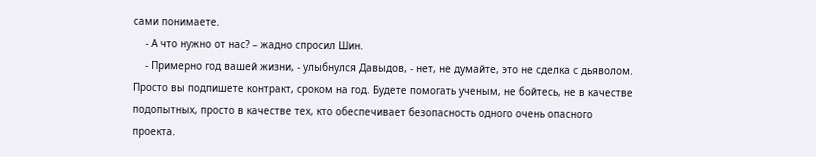сами понимаете.
    - А что нужно от нас? – жадно спросил Шин.
    - Примерно год вашей жизни, - улыбнулся Давыдов, - нет, не думайте, это не сделка с дьяволом. Просто вы подпишете контракт, сроком на год. Будете помогать ученым, не бойтесь, не в качестве подопытных, просто в качестве тех, кто обеспечивает безопасность одного очень опасного проекта.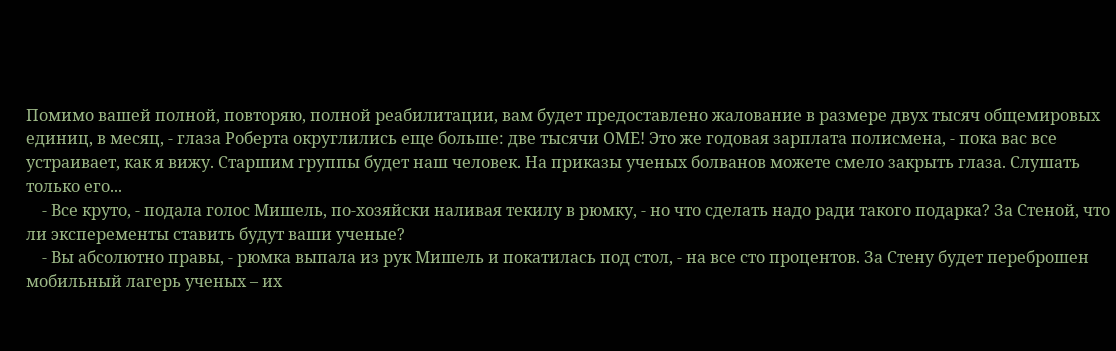Помимо вашей полной, повторяю, полной реабилитации, вам будет предоставлено жалование в размере двух тысяч общемировых единиц, в месяц, - глаза Роберта округлились еще больше: две тысячи ОМЕ! Это же годовая зарплата полисмена, - пока вас все устраивает, как я вижу. Старшим группы будет наш человек. На приказы ученых болванов можете смело закрыть глаза. Слушать только его...
    - Все круто, - подала голос Мишель, по-хозяйски наливая текилу в рюмку, - но что сделать надо ради такого подарка? За Стеной, что ли эксперементы ставить будут ваши ученые?
    - Вы абсолютно правы, - рюмка выпала из рук Мишель и покатилась под стол, - на все сто процентов. За Стену будет переброшен мобильный лагерь ученых – их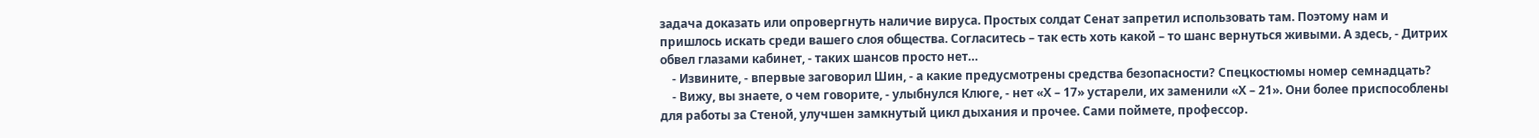задача доказать или опровергнуть наличие вируса. Простых солдат Сенат запретил использовать там. Поэтому нам и пришлось искать среди вашего слоя общества. Согласитесь – так есть хоть какой – то шанс вернуться живыми. А здесь, - Дитрих обвел глазами кабинет, - таких шансов просто нет…
    - Извините, - впервые заговорил Шин, - а какие предусмотрены средства безопасности? Спецкостюмы номер семнадцать?
    - Вижу, вы знаете, о чем говорите, - улыбнулся Клюге, - нет «Х – 17» устарели, их заменили «Х – 21». Они более приспособлены для работы за Стеной, улучшен замкнутый цикл дыхания и прочее. Сами поймете, профессор.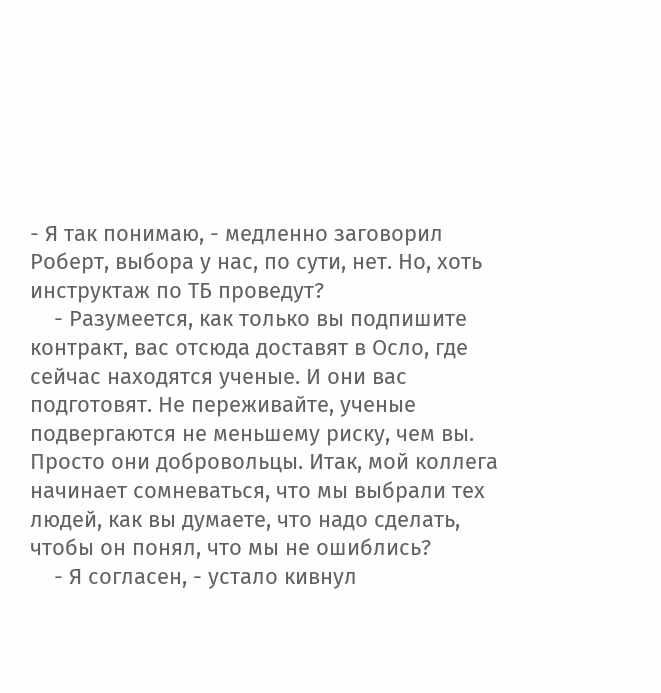- Я так понимаю, - медленно заговорил Роберт, выбора у нас, по сути, нет. Но, хоть инструктаж по ТБ проведут?
    - Разумеется, как только вы подпишите контракт, вас отсюда доставят в Осло, где сейчас находятся ученые. И они вас подготовят. Не переживайте, ученые подвергаются не меньшему риску, чем вы. Просто они добровольцы. Итак, мой коллега начинает сомневаться, что мы выбрали тех людей, как вы думаете, что надо сделать, чтобы он понял, что мы не ошиблись?
    - Я согласен, - устало кивнул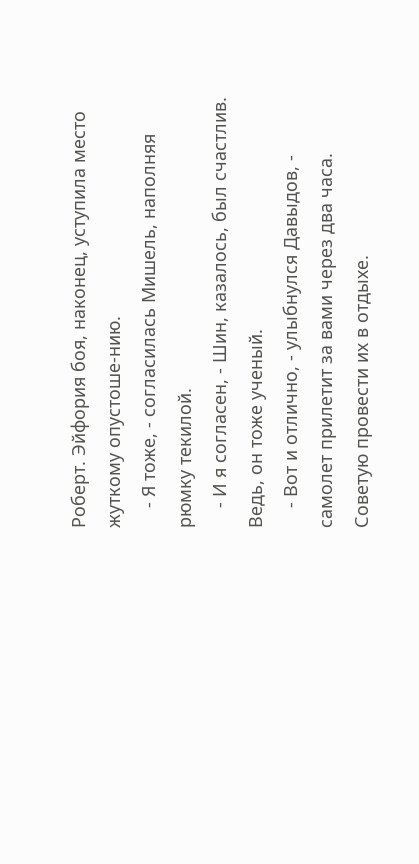Роберт. Эйфория боя, наконец, уступила место жуткому опустоше-нию.
    - Я тоже, - согласилась Мишель, наполняя рюмку текилой.
    - И я согласен, - Шин, казалось, был счастлив. Ведь, он тоже ученый.
    - Вот и отлично, - улыбнулся Давыдов, - самолет прилетит за вами через два часа. Советую провести их в отдыхе.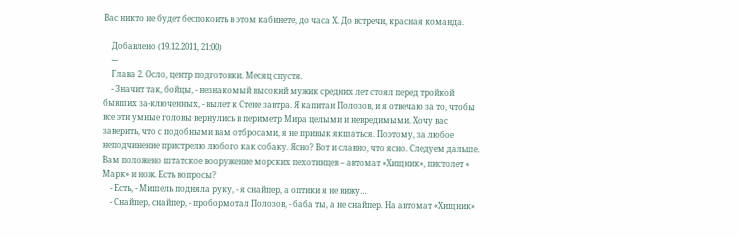Вас никто не будет беспокоить в этом кабинете, до часа Х. До встречи, красная команда.

    Добавлено (19.12.2011, 21:00)
    ---
    Глава 2. Осло, центр подготовки. Месяц спустя.
    - Значит так, бойцы, - незнакомый высокий мужик средних лет стоял перед тройкой бывших за-ключенных, - вылет к Стене завтра. Я капитан Полозов, и я отвечаю за то, чтобы все эти умные головы вернулись в периметр Мира целыми и невредимыми. Хочу вас заверить, что с подобными вам отбросами, я не привык якшаться. Поэтому, за любое неподчинение пристрелю любого как собаку. Ясно? Вот и славно, что ясно. Следуем дальше. Вам положено штатское вооружение морских пехотинцев – автомат «Хищник», пистолет « Марк» и нож. Есть вопросы?
    - Есть, - Мишель подняла руку, - я снайпер, а оптики я не вижу…
    - Снайпер, снайпер, - пробормотал Полозов, - баба ты, а не снайпер. На автомат «Хищник»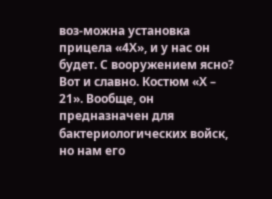воз-можна установка прицела «4Х», и у нас он будет. С вооружением ясно? Вот и славно. Костюм «Х – 21». Вообще, он предназначен для бактериологических войск, но нам его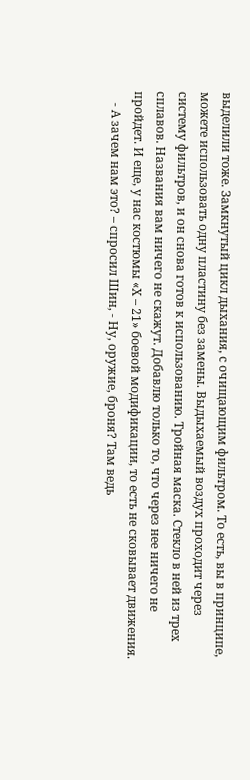выделили тоже. Замкнутый цикл дыхания, с очищающим фильтром. То есть, вы в принципе, можете использовать одну пластину без замены. Выдыхаемый воздух проходит через систему фильтров, и он снова готов к использованию. Тройная маска. Стекло в ней из трех сплавов. Названия вам ничего не скажут. Добавлю только то, что через нее ничего не пройдет. И еще, у нас костюмы «Х – 21» боевой модификации, то есть не сковывает движения.
    - А зачем нам это? – спросил Шин, - Ну, оружие, броня? Там ведь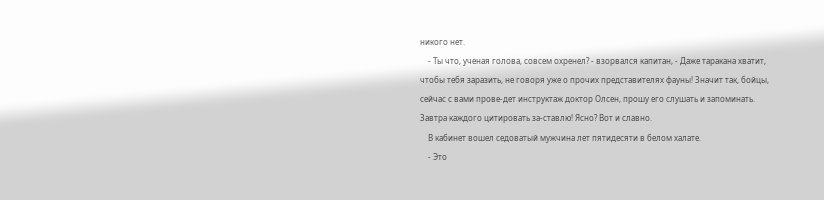никого нет.
    - Ты что, ученая голова, совсем охренел? - взорвался капитан, - Даже таракана хватит, чтобы тебя заразить, не говоря уже о прочих представителях фауны! Значит так, бойцы, сейчас с вами прове-дет инструктаж доктор Олсен, прошу его слушать и запоминать. Завтра каждого цитировать за-ставлю! Ясно? Вот и славно.
    В кабинет вошел седоватый мужчина лет пятидесяти в белом халате.
    - Это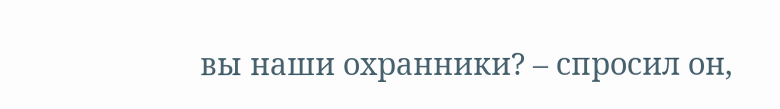вы наши охранники? – спросил он,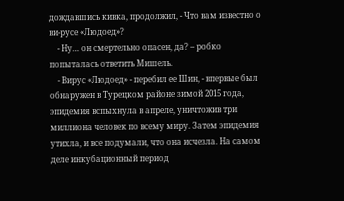дождавшись кивка, продолжил, - Что вам известно о ви-русе «Людоед»?
    - Ну… он смертельно опасен, да? – робко попыталась ответить Мишель.
    - Вирус «Людоед» - перебил ее Шин, - впервые был обнаружен в Турецком районе зимой 2015 года, эпидемия вспыхнула в апреле, уничтожив три миллиона человек по всему миру. Затем эпидемия утихла, и все подумали, что она исчезла. На самом деле инкубационный период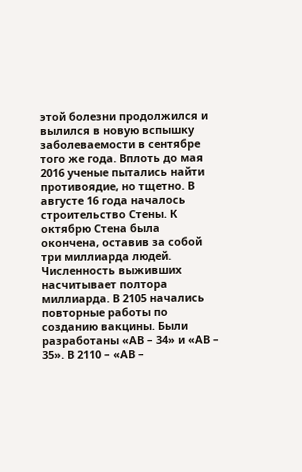этой болезни продолжился и вылился в новую вспышку заболеваемости в сентябре того же года. Вплоть до мая 2016 ученые пытались найти противоядие, но тщетно. В августе 16 года началось строительство Стены. К октябрю Стена была окончена, оставив за собой три миллиарда людей. Численность выживших насчитывает полтора миллиарда. В 2105 начались повторные работы по созданию вакцины. Были разработаны «АВ – 34» и «АВ – 35». В 2110 – «АВ –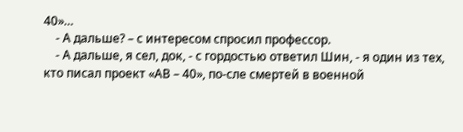40»…
    - А дальше? – с интересом спросил профессор.
    - А дальше, я сел, док, - с гордостью ответил Шин, - я один из тех, кто писал проект «АВ – 40», по-сле смертей в военной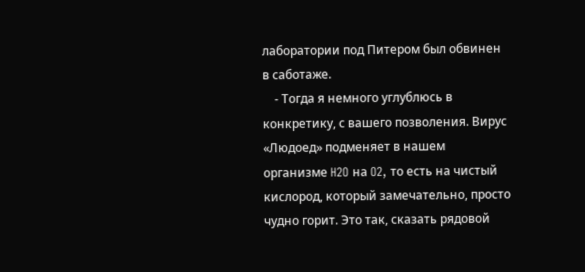лаборатории под Питером был обвинен в саботаже.
    - Тогда я немного углублюсь в конкретику, с вашего позволения. Вирус «Людоед» подменяет в нашем организме H2O на O2, то есть на чистый кислород, который замечательно, просто чудно горит. Это так, сказать рядовой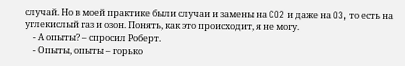случай. Но в моей практике были случаи и замены на CO2 и даже на O3, то есть на углекислый газ и озон. Понять, как это происходит, я не могу.
    - А опыты? – спросил Роберт.
    - Опыты, опыты – горько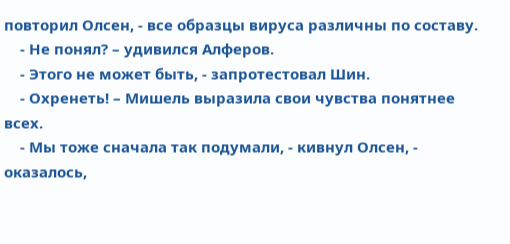повторил Олсен, - все образцы вируса различны по составу.
    - Не понял? – удивился Алферов.
    - Этого не может быть, - запротестовал Шин.
    - Охренеть! – Мишель выразила свои чувства понятнее всех.
    - Мы тоже сначала так подумали, - кивнул Олсен, - оказалось,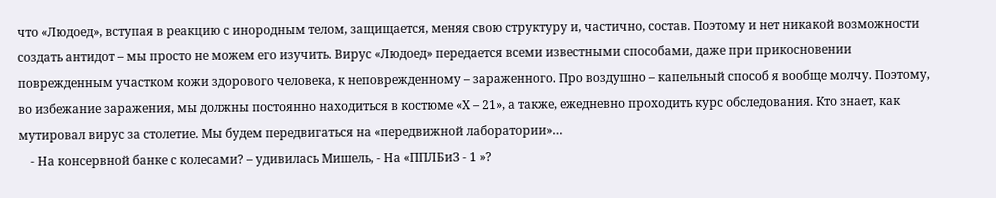что «Людоед», вступая в реакцию с инородным телом, защищается, меняя свою структуру и, частично, состав. Поэтому и нет никакой возможности создать антидот – мы просто не можем его изучить. Вирус «Людоед» передается всеми известными способами, даже при прикосновении поврежденным участком кожи здорового человека, к неповрежденному – зараженного. Про воздушно – капельный способ я вообще молчу. Поэтому, во избежание заражения, мы должны постоянно находиться в костюме «Х – 21», а также, ежедневно проходить курс обследования. Кто знает, как мутировал вирус за столетие. Мы будем передвигаться на «передвижной лаборатории»…
    - На консервной банке с колесами? – удивилась Мишель, - На «ППЛБиЗ - 1 »?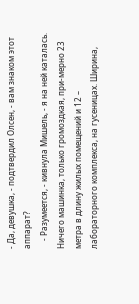- Да, девушка, - подтвердил Олсен, - вам знаком этот аппарат?
    - Разумеется, - кивнула Мишель, - я на ней каталась. Ничего машинка, только громоздкая, при-мерно 23 метра в длину жилых помещений и 12 – лабораторного комплекса, на гусеницах. Ширина,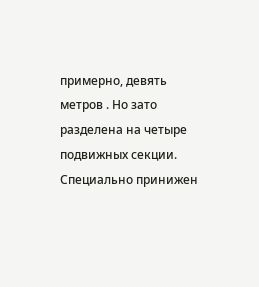примерно, девять метров . Но зато разделена на четыре подвижных секции. Специально принижен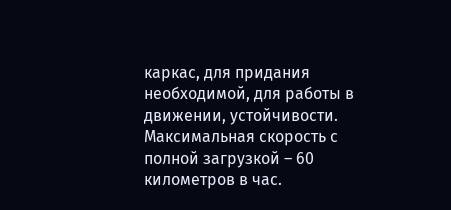каркас, для придания необходимой, для работы в движении, устойчивости. Максимальная скорость с полной загрузкой – 60 километров в час.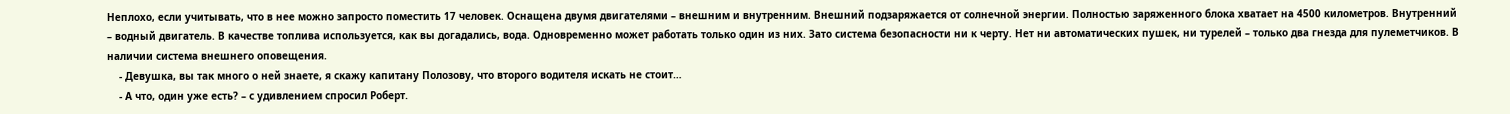Неплохо, если учитывать, что в нее можно запросто поместить 17 человек. Оснащена двумя двигателями – внешним и внутренним. Внешний подзаряжается от солнечной энергии. Полностью заряженного блока хватает на 4500 километров. Внутренний – водный двигатель. В качестве топлива используется, как вы догадались, вода. Одновременно может работать только один из них. Зато система безопасности ни к черту. Нет ни автоматических пушек, ни турелей – только два гнезда для пулеметчиков. В наличии система внешнего оповещения.
    - Девушка, вы так много о ней знаете, я скажу капитану Полозову, что второго водителя искать не стоит…
    - А что, один уже есть? – с удивлением спросил Роберт.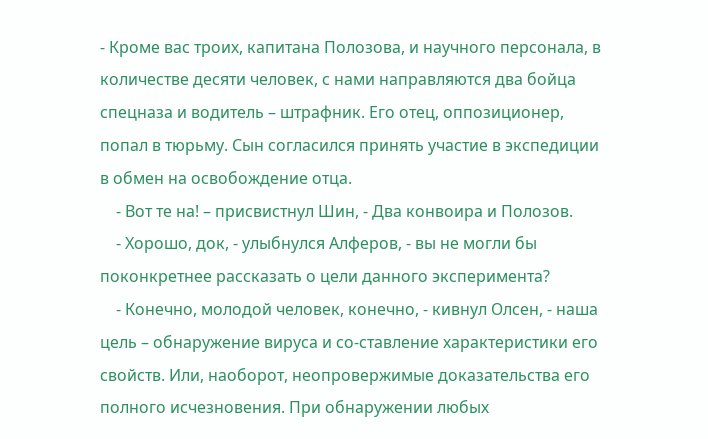- Кроме вас троих, капитана Полозова, и научного персонала, в количестве десяти человек, с нами направляются два бойца спецназа и водитель – штрафник. Его отец, оппозиционер, попал в тюрьму. Сын согласился принять участие в экспедиции в обмен на освобождение отца.
    - Вот те на! – присвистнул Шин, - Два конвоира и Полозов.
    - Хорошо, док, - улыбнулся Алферов, - вы не могли бы поконкретнее рассказать о цели данного эксперимента?
    - Конечно, молодой человек, конечно, - кивнул Олсен, - наша цель – обнаружение вируса и со-ставление характеристики его свойств. Или, наоборот, неопровержимые доказательства его полного исчезновения. При обнаружении любых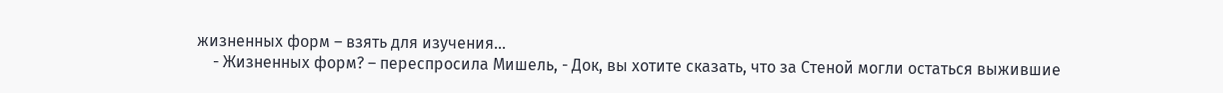жизненных форм – взять для изучения…
    - Жизненных форм? – переспросила Мишель, - Док, вы хотите сказать, что за Стеной могли остаться выжившие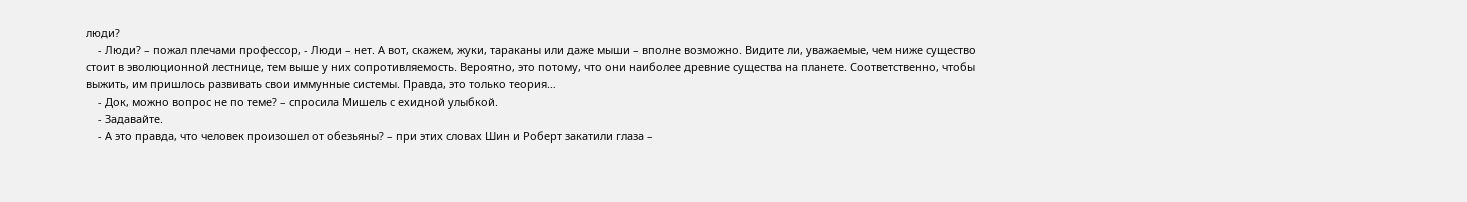люди?
    - Люди? – пожал плечами профессор, - Люди – нет. А вот, скажем, жуки, тараканы или даже мыши – вполне возможно. Видите ли, уважаемые, чем ниже существо стоит в эволюционной лестнице, тем выше у них сопротивляемость. Вероятно, это потому, что они наиболее древние существа на планете. Соответственно, чтобы выжить, им пришлось развивать свои иммунные системы. Правда, это только теория…
    - Док, можно вопрос не по теме? – спросила Мишель с ехидной улыбкой.
    - Задавайте.
    - А это правда, что человек произошел от обезьяны? – при этих словах Шин и Роберт закатили глаза –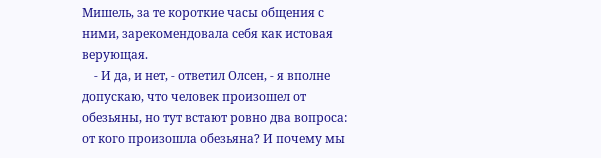Мишель, за те короткие часы общения с ними, зарекомендовала себя как истовая верующая.
    - И да, и нет, - ответил Олсен, - я вполне допускаю, что человек произошел от обезьяны, но тут встают ровно два вопроса: от кого произошла обезьяна? И почему мы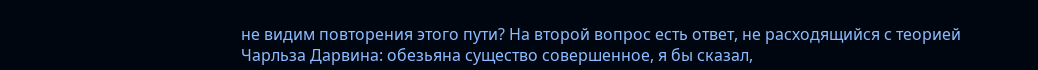не видим повторения этого пути? На второй вопрос есть ответ, не расходящийся с теорией Чарльза Дарвина: обезьяна существо совершенное, я бы сказал,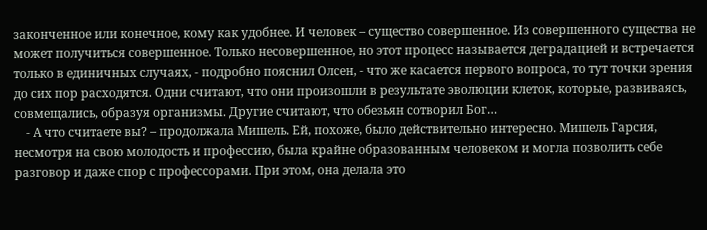законченное или конечное, кому как удобнее. И человек – существо совершенное. Из совершенного существа не может получиться совершенное. Только несовершенное, но этот процесс называется деградацией и встречается только в единичных случаях, - подробно пояснил Олсен, - что же касается первого вопроса, то тут точки зрения до сих пор расходятся. Одни считают, что они произошли в результате эволюции клеток, которые, развиваясь, совмещались, образуя организмы. Другие считают, что обезьян сотворил Бог…
    - А что считаете вы? – продолжала Мишель. Ей, похоже, было действительно интересно. Мишель Гарсия, несмотря на свою молодость и профессию, была крайне образованным человеком и могла позволить себе разговор и даже спор с профессорами. При этом, она делала это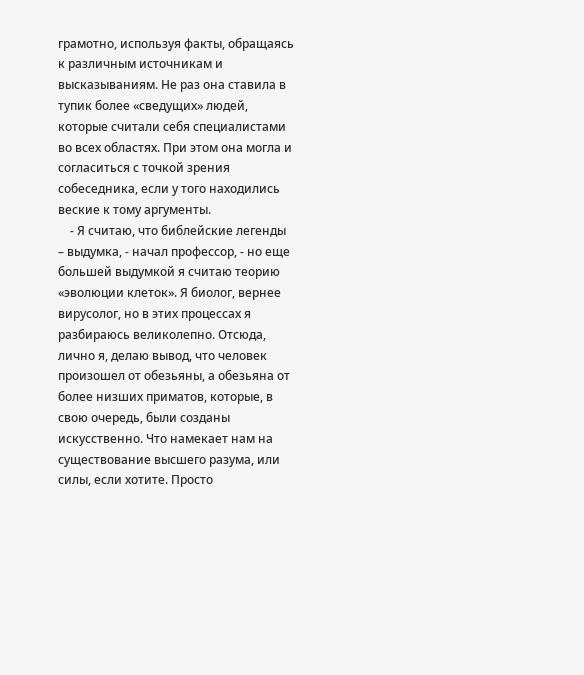грамотно, используя факты, обращаясь к различным источникам и высказываниям. Не раз она ставила в тупик более «сведущих» людей, которые считали себя специалистами во всех областях. При этом она могла и согласиться с точкой зрения собеседника, если у того находились веские к тому аргументы.
    - Я считаю, что библейские легенды – выдумка, - начал профессор, - но еще большей выдумкой я считаю теорию «эволюции клеток». Я биолог, вернее вирусолог, но в этих процессах я разбираюсь великолепно. Отсюда, лично я, делаю вывод, что человек произошел от обезьяны, а обезьяна от более низших приматов, которые, в свою очередь, были созданы искусственно. Что намекает нам на существование высшего разума, или силы, если хотите. Просто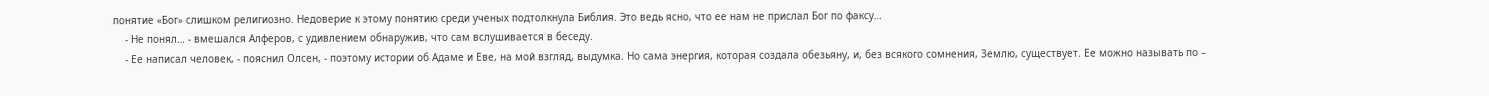понятие «Бог» слишком религиозно. Недоверие к этому понятию среди ученых подтолкнула Библия. Это ведь ясно, что ее нам не прислал Бог по факсу…
    - Не понял… - вмешался Алферов, с удивлением обнаружив, что сам вслушивается в беседу.
    - Ее написал человек, - пояснил Олсен, - поэтому истории об Адаме и Еве, на мой взгляд, выдумка. Но сама энергия, которая создала обезьяну, и, без всякого сомнения, Землю, существует. Ее можно называть по –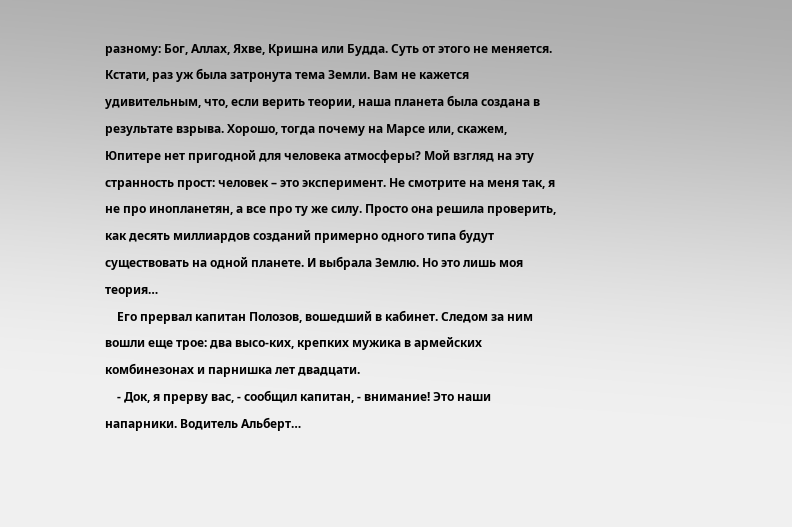разному: Бог, Аллах, Яхве, Кришна или Будда. Суть от этого не меняется. Кстати, раз уж была затронута тема Земли. Вам не кажется удивительным, что, если верить теории, наша планета была создана в результате взрыва. Хорошо, тогда почему на Марсе или, скажем, Юпитере нет пригодной для человека атмосферы? Мой взгляд на эту странность прост: человек – это эксперимент. Не смотрите на меня так, я не про инопланетян, а все про ту же силу. Просто она решила проверить, как десять миллиардов созданий примерно одного типа будут существовать на одной планете. И выбрала Землю. Но это лишь моя теория…
    Его прервал капитан Полозов, вошедший в кабинет. Следом за ним вошли еще трое: два высо-ких, крепких мужика в армейских комбинезонах и парнишка лет двадцати.
    - Док, я прерву вас, - сообщил капитан, - внимание! Это наши напарники. Водитель Альберт…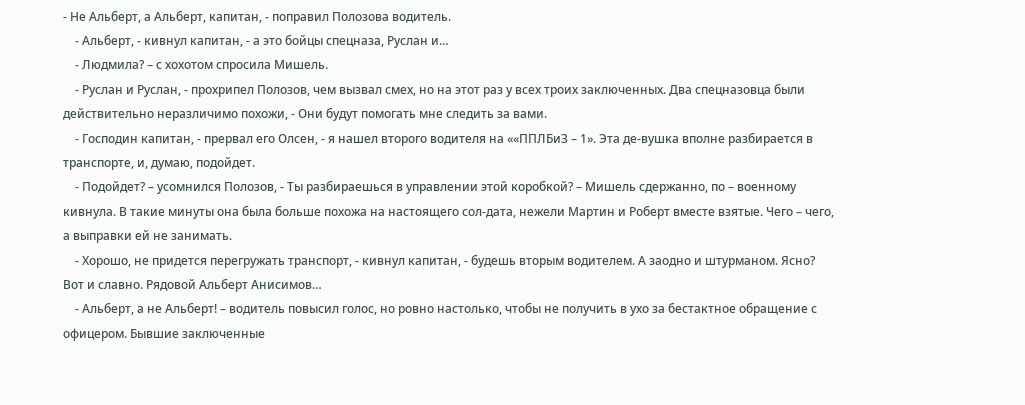- Не Альберт, а Альберт, капитан, - поправил Полозова водитель.
    - Альберт, - кивнул капитан, - а это бойцы спецназа, Руслан и…
    - Людмила? – с хохотом спросила Мишель.
    - Руслан и Руслан, - прохрипел Полозов, чем вызвал смех, но на этот раз у всех троих заключенных. Два спецназовца были действительно неразличимо похожи, - Они будут помогать мне следить за вами.
    - Господин капитан, - прервал его Олсен, - я нашел второго водителя на ««ППЛБиЗ – 1». Эта де-вушка вполне разбирается в транспорте, и, думаю, подойдет.
    - Подойдет? – усомнился Полозов, - Ты разбираешься в управлении этой коробкой? – Мишель сдержанно, по – военному кивнула. В такие минуты она была больше похожа на настоящего сол-дата, нежели Мартин и Роберт вместе взятые. Чего – чего, а выправки ей не занимать.
    - Хорошо, не придется перегружать транспорт, - кивнул капитан, - будешь вторым водителем. А заодно и штурманом. Ясно? Вот и славно. Рядовой Альберт Анисимов…
    - Альберт, а не Альберт! – водитель повысил голос, но ровно настолько, чтобы не получить в ухо за бестактное обращение с офицером. Бывшие заключенные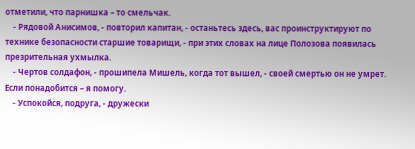отметили, что парнишка – то смельчак.
    - Рядовой Анисимов, - повторил капитан, - останьтесь здесь, вас проинструктируют по технике безопасности старшие товарищи, - при этих словах на лице Полозова появилась презрительная ухмылка.
    - Чертов солдафон, - прошипела Мишель, когда тот вышел, - своей смертью он не умрет. Если понадобится – я помогу.
    - Успокойся, подруга, - дружески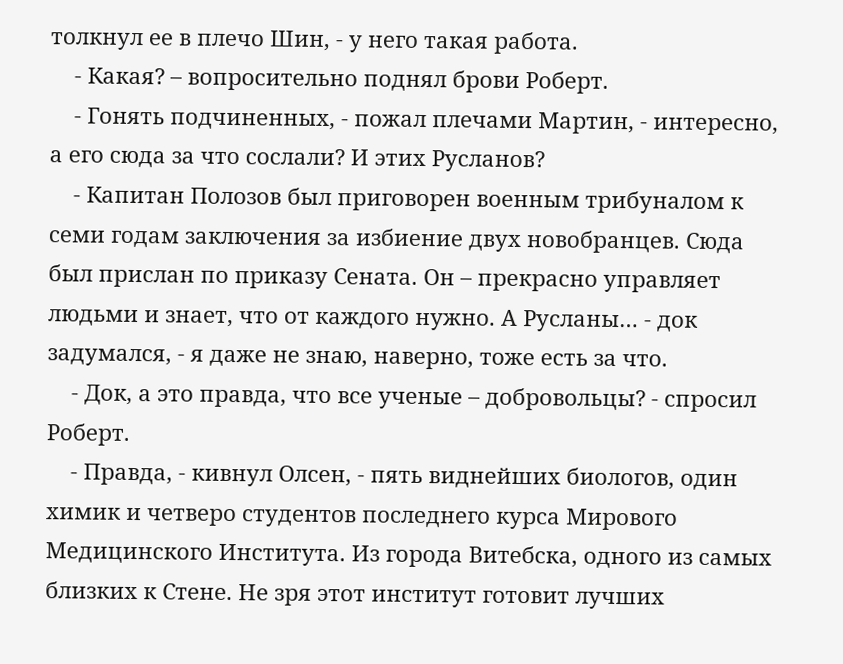толкнул ее в плечо Шин, - у него такая работа.
    - Какая? – вопросительно поднял брови Роберт.
    - Гонять подчиненных, - пожал плечами Мартин, - интересно, а его сюда за что сослали? И этих Русланов?
    - Капитан Полозов был приговорен военным трибуналом к семи годам заключения за избиение двух новобранцев. Сюда был прислан по приказу Сената. Он – прекрасно управляет людьми и знает, что от каждого нужно. А Русланы… - док задумался, - я даже не знаю, наверно, тоже есть за что.
    - Док, а это правда, что все ученые – добровольцы? - спросил Роберт.
    - Правда, - кивнул Олсен, - пять виднейших биологов, один химик и четверо студентов последнего курса Мирового Медицинского Института. Из города Витебска, одного из самых близких к Стене. Не зря этот институт готовит лучших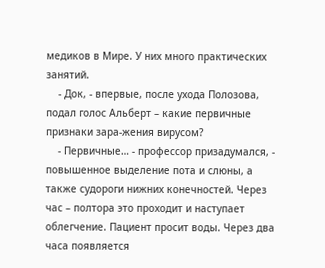медиков в Мире. У них много практических занятий.
    - Док, - впервые, после ухода Полозова, подал голос Альберт – какие первичные признаки зара-жения вирусом?
    - Первичные… - профессор призадумался, - повышенное выделение пота и слюны, а также судороги нижних конечностей. Через час – полтора это проходит и наступает облегчение. Пациент просит воды. Через два часа появляется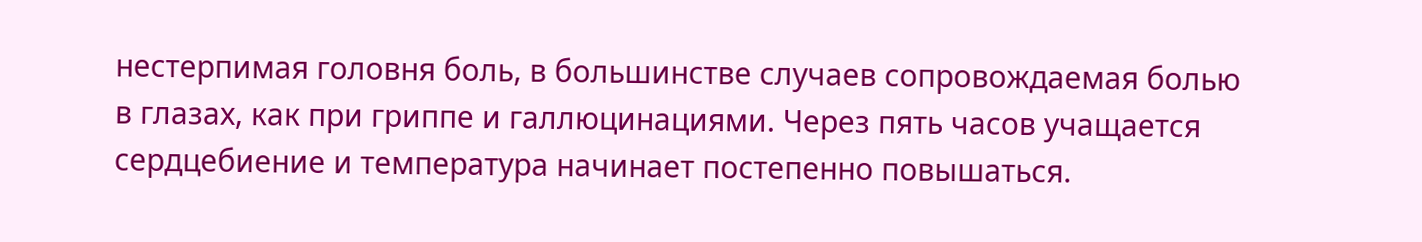нестерпимая головня боль, в большинстве случаев сопровождаемая болью в глазах, как при гриппе и галлюцинациями. Через пять часов учащается сердцебиение и температура начинает постепенно повышаться.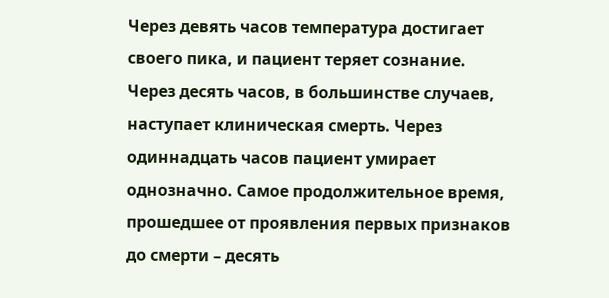Через девять часов температура достигает своего пика, и пациент теряет сознание. Через десять часов, в большинстве случаев, наступает клиническая смерть. Через одиннадцать часов пациент умирает однозначно. Самое продолжительное время, прошедшее от проявления первых признаков до смерти – десять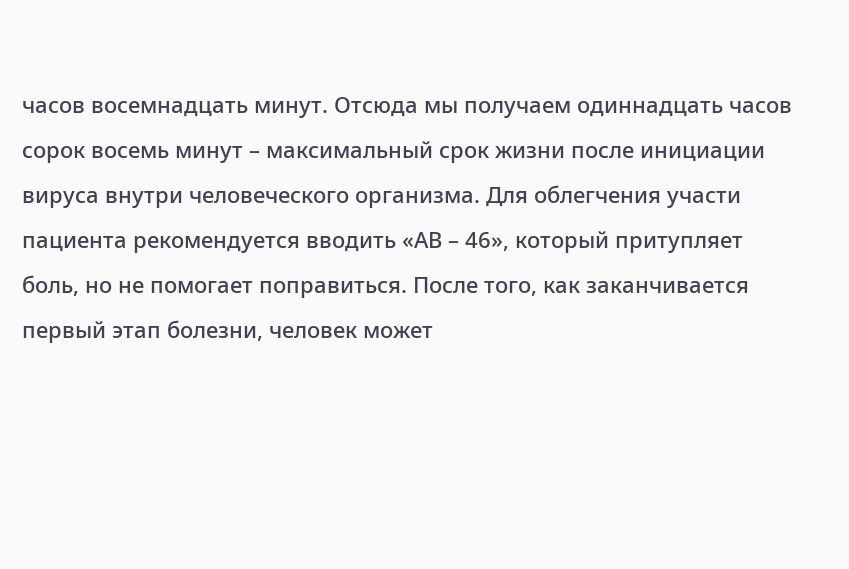часов восемнадцать минут. Отсюда мы получаем одиннадцать часов сорок восемь минут – максимальный срок жизни после инициации вируса внутри человеческого организма. Для облегчения участи пациента рекомендуется вводить «АВ – 46», который притупляет боль, но не помогает поправиться. После того, как заканчивается первый этап болезни, человек может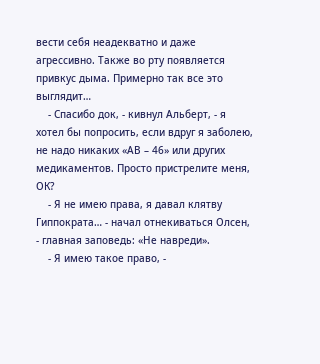вести себя неадекватно и даже агрессивно. Также во рту появляется привкус дыма. Примерно так все это выглядит…
    - Спасибо док, - кивнул Альберт, - я хотел бы попросить, если вдруг я заболею, не надо никаких «АВ – 46» или других медикаментов. Просто пристрелите меня, ОК?
    - Я не имею права, я давал клятву Гиппократа… - начал отнекиваться Олсен, - главная заповедь: «Не навреди».
    - Я имею такое право, -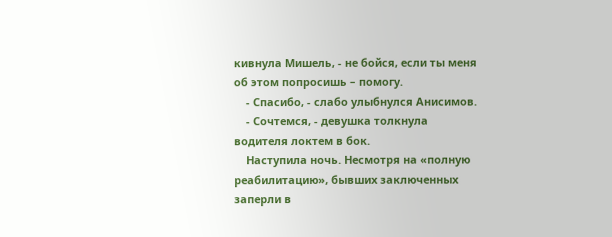кивнула Мишель, - не бойся, если ты меня об этом попросишь – помогу.
    - Спасибо, - слабо улыбнулся Анисимов.
    - Сочтемся, - девушка толкнула водителя локтем в бок.
    Наступила ночь. Несмотря на «полную реабилитацию», бывших заключенных заперли в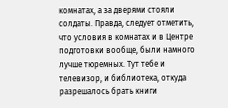комнатах, а за дверями стояли солдаты. Правда, следует отметить, что условия в комнатах и в Центре подготовки вообще, были намного лучше тюремных. Тут тебе и телевизор, и библиотека, откуда разрешалось брать книги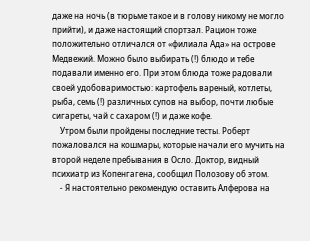даже на ночь (в тюрьме такое и в голову никому не могло прийти), и даже настоящий спортзал. Рацион тоже положительно отличался от «филиала Ада» на острове Медвежий. Можно было выбирать (!) блюдо и тебе подавали именно его. При этом блюда тоже радовали своей удобоваримостью: картофель вареный, котлеты, рыба, семь (!) различных супов на выбор, почти любые сигареты, чай с сахаром (!) и даже кофе.
    Утром были пройдены последние тесты. Роберт пожаловался на кошмары, которые начали его мучить на второй неделе пребывания в Осло. Доктор, видный психиатр из Копенгагена, сообщил Полозову об этом.
    - Я настоятельно рекомендую оставить Алферова на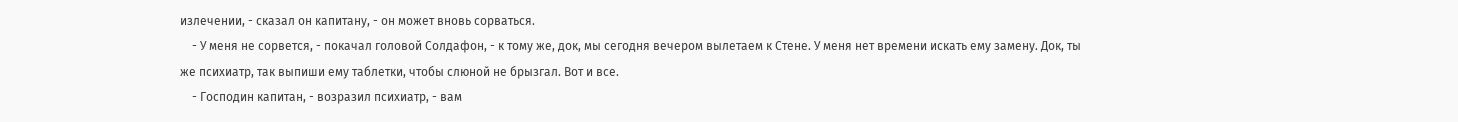излечении, - сказал он капитану, - он может вновь сорваться.
    - У меня не сорвется, - покачал головой Солдафон, - к тому же, док, мы сегодня вечером вылетаем к Стене. У меня нет времени искать ему замену. Док, ты же психиатр, так выпиши ему таблетки, чтобы слюной не брызгал. Вот и все.
    - Господин капитан, - возразил психиатр, - вам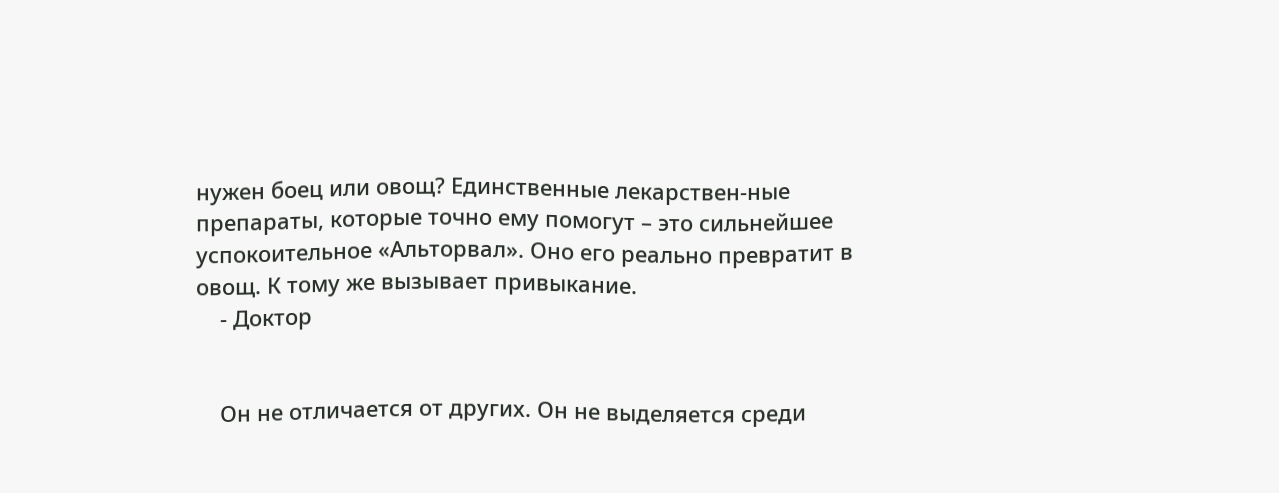нужен боец или овощ? Единственные лекарствен-ные препараты, которые точно ему помогут – это сильнейшее успокоительное «Альторвал». Оно его реально превратит в овощ. К тому же вызывает привыкание.
    - Доктор


    Он не отличается от других. Он не выделяется среди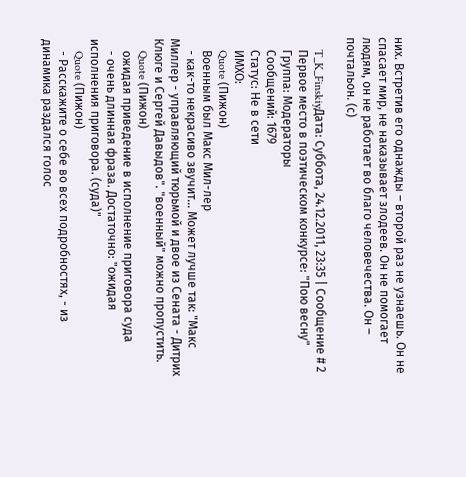них. Встретив его однажды – второй раз не узнаешь. Он не спасает мир, не наказывает злодеев. Он не помогает людям, он не работает во благо человечества. Он – почтальон. (с)

    T_K_FinskiyДата: Суббота, 24.12.2011, 23:35 | Сообщение # 2
    Первое место в поэтическом конкурсе: "Пою весну"
    Группа: Модераторы
    Сообщений: 1679
    Статус: Не в сети
    ИМХО:
    Quote (Пижон)
    Военным был Макс Мил-лер
    - как-то некрасиво звучит... Может лучше так: "Макс Миллер - управляющий тюрьмой и двое из Сената - Дитрих Клюге и Сергей Давыдов". "военный" можно пропустить.
    Quote (Пижон)
    ожидая приведение в исполнение приговора суда
    - очень длинная фраза. Достаточно: "ожидая исполнения приговора. (суда)"
    Quote (Пижон)
    - Расскажите о себе во всех подробностях, - из динамика раздался голос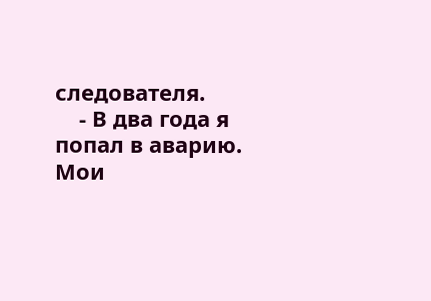следователя.
    - В два года я попал в аварию. Мои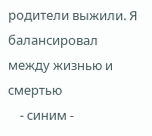родители выжили. Я балансировал между жизнью и смертью
    - синим -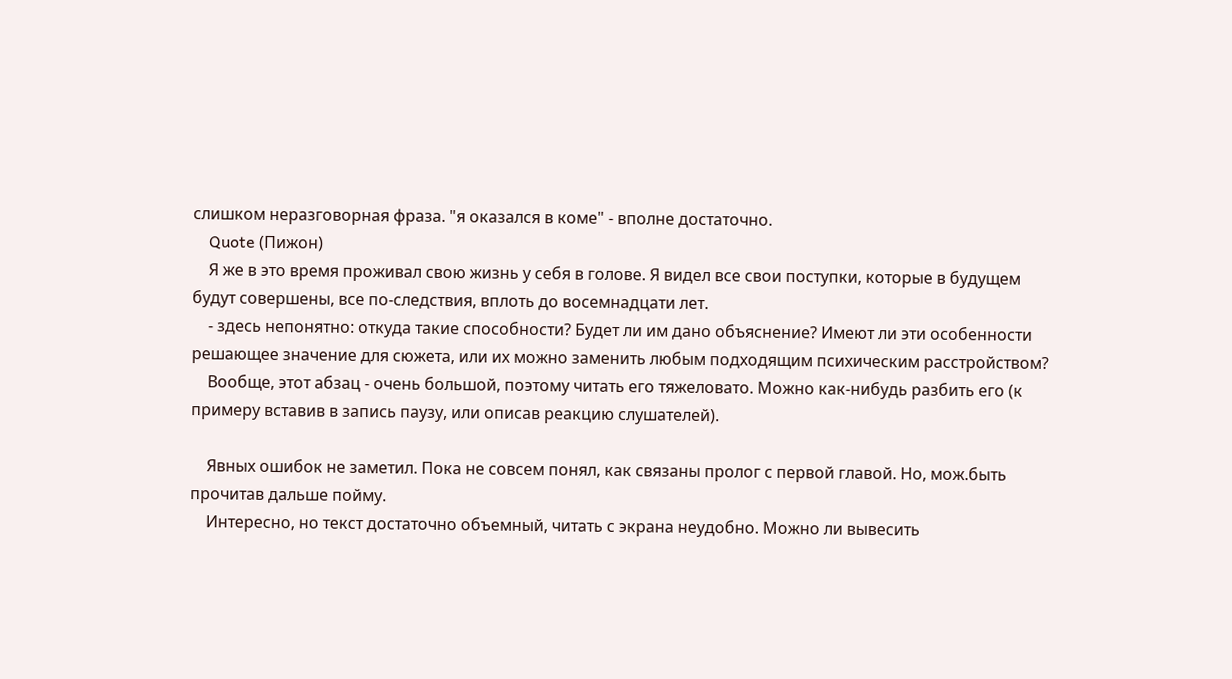слишком неразговорная фраза. "я оказался в коме" - вполне достаточно.
    Quote (Пижон)
    Я же в это время проживал свою жизнь у себя в голове. Я видел все свои поступки, которые в будущем будут совершены, все по-следствия, вплоть до восемнадцати лет.
    - здесь непонятно: откуда такие способности? Будет ли им дано объяснение? Имеют ли эти особенности решающее значение для сюжета, или их можно заменить любым подходящим психическим расстройством?
    Вообще, этот абзац - очень большой, поэтому читать его тяжеловато. Можно как-нибудь разбить его (к примеру вставив в запись паузу, или описав реакцию слушателей).

    Явных ошибок не заметил. Пока не совсем понял, как связаны пролог с первой главой. Но, мож.быть прочитав дальше пойму.
    Интересно, но текст достаточно объемный, читать с экрана неудобно. Можно ли вывесить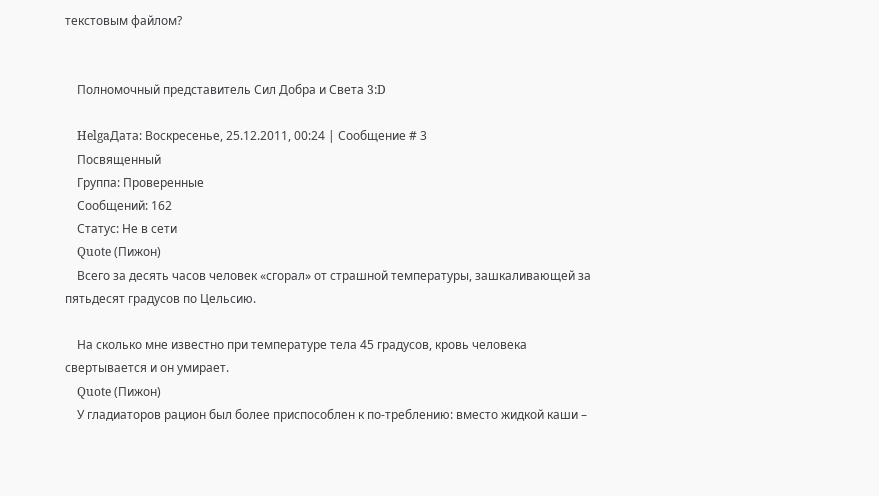текстовым файлом?


    Полномочный представитель Сил Добра и Света 3:D

    HelgaДата: Воскресенье, 25.12.2011, 00:24 | Сообщение # 3
    Посвященный
    Группа: Проверенные
    Сообщений: 162
    Статус: Не в сети
    Quote (Пижон)
    Всего за десять часов человек «сгорал» от страшной температуры, зашкаливающей за пятьдесят градусов по Цельсию.

    На сколько мне известно при температуре тела 45 градусов, кровь человека свертывается и он умирает.
    Quote (Пижон)
    У гладиаторов рацион был более приспособлен к по-треблению: вместо жидкой каши –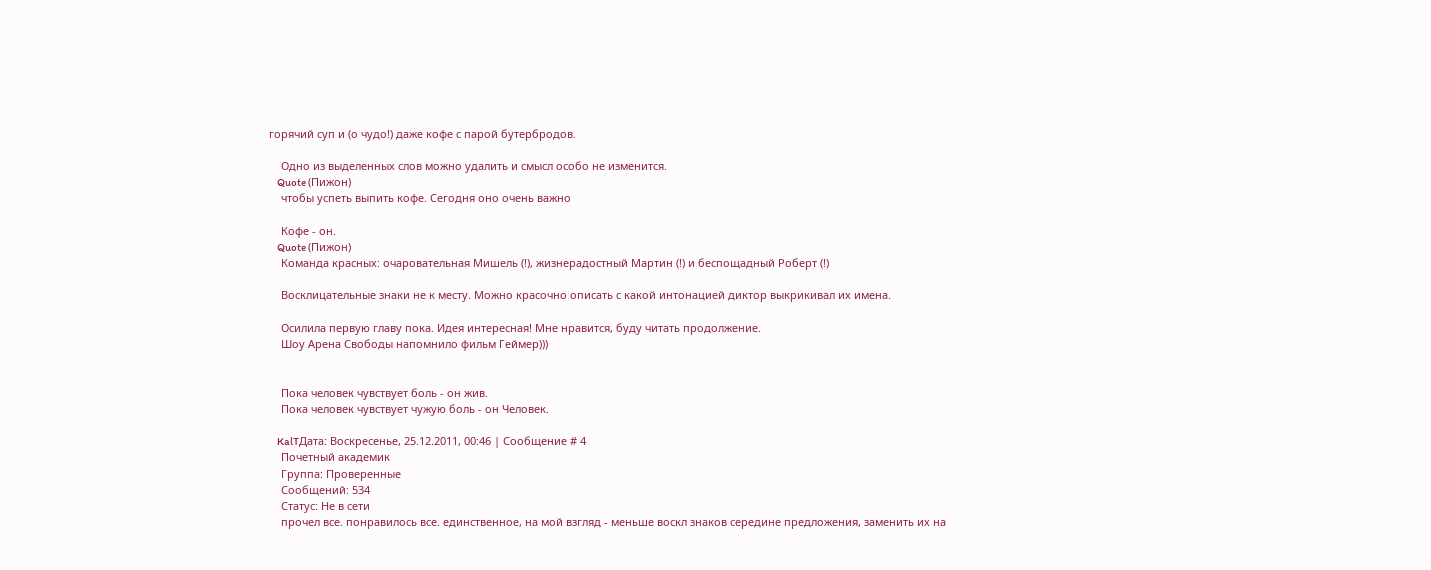горячий суп и (о чудо!) даже кофе с парой бутербродов.

    Одно из выделенных слов можно удалить и смысл особо не изменится.
    Quote (Пижон)
    чтобы успеть выпить кофе. Сегодня оно очень важно

    Кофе - он.
    Quote (Пижон)
    Команда красных: очаровательная Мишель (!), жизнерадостный Мартин (!) и беспощадный Роберт (!)

    Восклицательные знаки не к месту. Можно красочно описать с какой интонацией диктор выкрикивал их имена.

    Осилила первую главу пока. Идея интересная! Мне нравится, буду читать продолжение.
    Шоу Арена Свободы напомнило фильм Геймер)))


    Пока человек чувствует боль - он жив.
    Пока человек чувствует чужую боль - он Человек.

    KalTДата: Воскресенье, 25.12.2011, 00:46 | Сообщение # 4
    Почетный академик
    Группа: Проверенные
    Сообщений: 534
    Статус: Не в сети
    прочел все. понравилось все. единственное, на мой взгляд - меньше воскл знаков середине предложения, заменить их на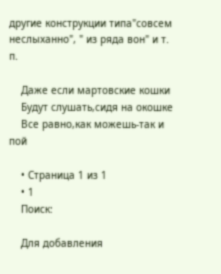другие конструкции типа"совсем неслыханно", " из ряда вон" и т. п.

    Даже если мартовские кошки
    Будут слушать,сидя на окошке
    Все равно,как можешь-так и пой

    • Страница 1 из 1
    • 1
    Поиск:

    Для добавления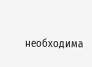необходима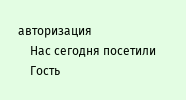авторизация
    Нас сегодня посетили
    Гость